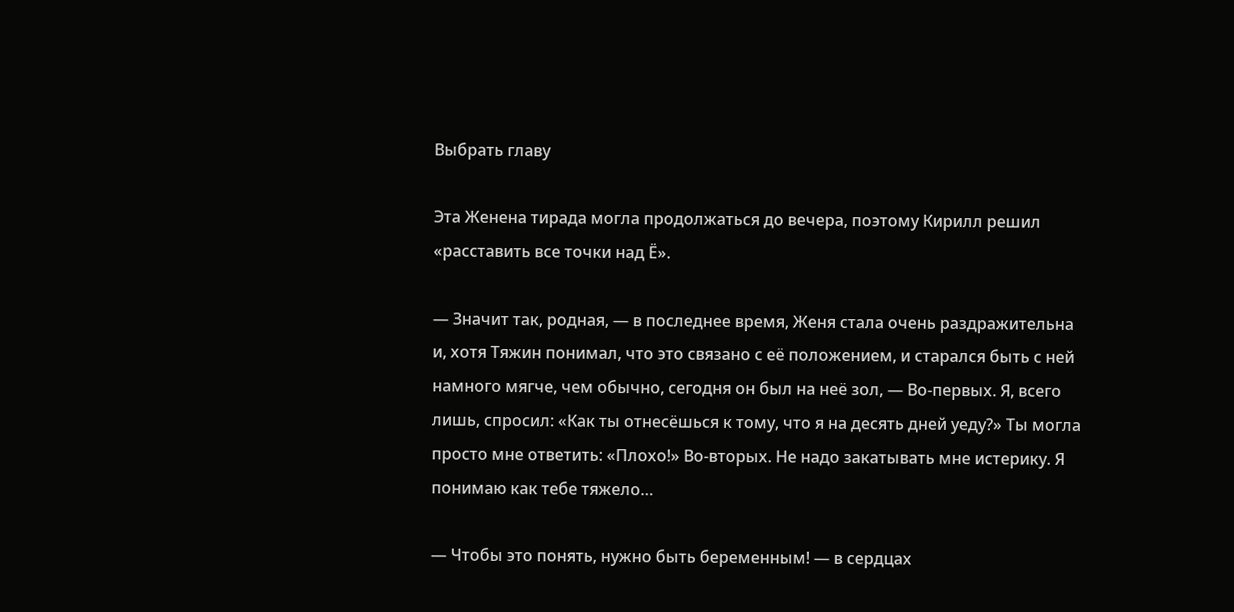Выбрать главу

Эта Женена тирада могла продолжаться до вечера, поэтому Кирилл решил «расставить все точки над Ё».

— Значит так, родная, — в последнее время, Женя стала очень раздражительна и, хотя Тяжин понимал, что это связано с её положением, и старался быть с ней намного мягче, чем обычно, сегодня он был на неё зол, — Во-первых. Я, всего лишь, спросил: «Как ты отнесёшься к тому, что я на десять дней уеду?» Ты могла просто мне ответить: «Плохо!» Во-вторых. Не надо закатывать мне истерику. Я понимаю как тебе тяжело…

— Чтобы это понять, нужно быть беременным! — в сердцах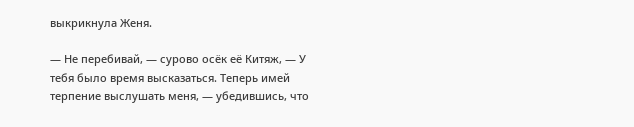выкрикнула Женя.

— Не перебивай, — сурово осёк её Китяж, — У тебя было время высказаться. Теперь имей терпение выслушать меня, — убедившись, что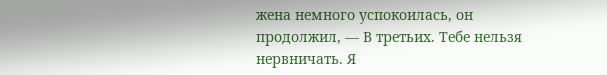жена немного успокоилась, он продолжил, — В третьих. Тебе нельзя нервничать. Я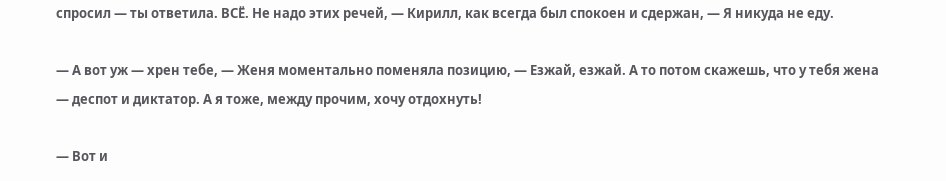спросил — ты ответила. ВСЁ. Не надо этих речей, — Кирилл, как всегда был спокоен и сдержан, — Я никуда не еду.

— А вот уж — хрен тебе, — Женя моментально поменяла позицию, — Езжай, езжай. А то потом скажешь, что у тебя жена — деспот и диктатор. А я тоже, между прочим, хочу отдохнуть!

— Вот и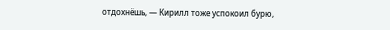отдохнёшь, — Кирилл тоже успокоил бурю,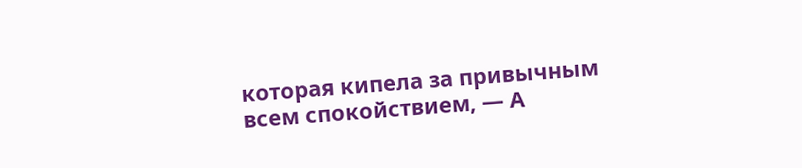которая кипела за привычным всем спокойствием, — А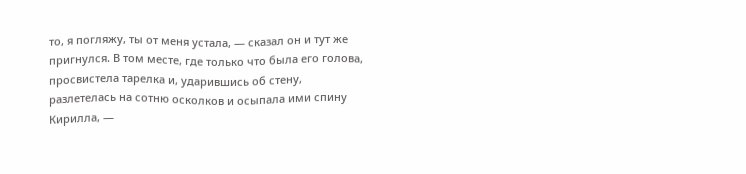то, я погляжу, ты от меня устала, — сказал он и тут же пригнулся. В том месте, где только что была его голова, просвистела тарелка и, ударившись об стену, разлетелась на сотню осколков и осыпала ими спину Кирилла, —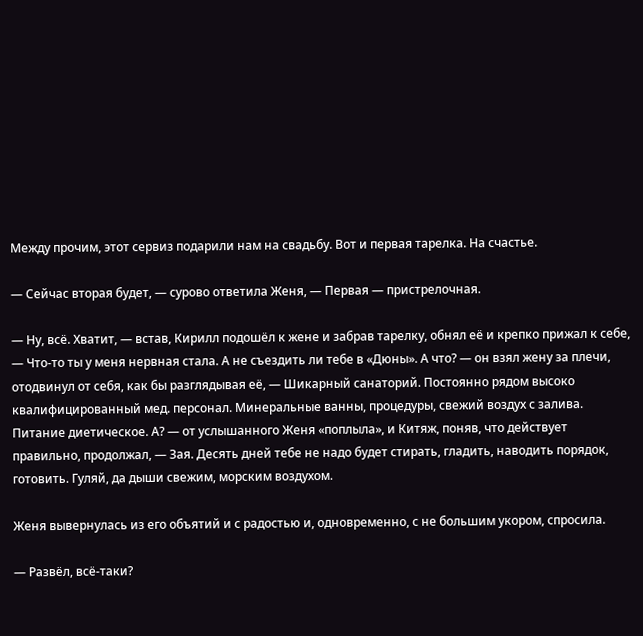Между прочим, этот сервиз подарили нам на свадьбу. Вот и первая тарелка. На счастье.

— Сейчас вторая будет, — сурово ответила Женя, — Первая — пристрелочная.

— Ну, всё. Хватит, — встав, Кирилл подошёл к жене и забрав тарелку, обнял её и крепко прижал к себе, — Что-то ты у меня нервная стала. А не съездить ли тебе в «Дюны». А что? — он взял жену за плечи, отодвинул от себя, как бы разглядывая её, — Шикарный санаторий. Постоянно рядом высоко квалифицированный мед. персонал. Минеральные ванны, процедуры, свежий воздух с залива. Питание диетическое. А? — от услышанного Женя «поплыла», и Китяж, поняв, что действует правильно, продолжал, — Зая. Десять дней тебе не надо будет стирать, гладить, наводить порядок, готовить. Гуляй, да дыши свежим, морским воздухом.

Женя вывернулась из его объятий и с радостью и, одновременно, с не большим укором, спросила.

— Развёл, всё-таки?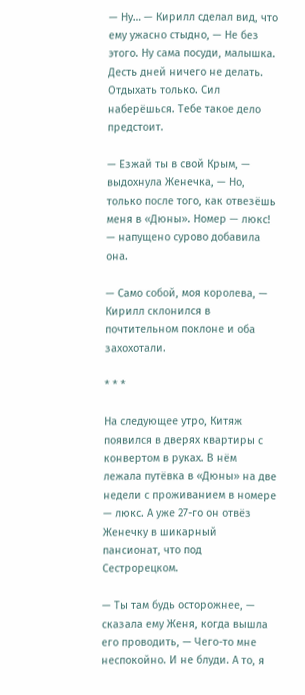— Ну… — Кирилл сделал вид, что ему ужасно стыдно, — Не без этого. Ну сама посуди, малышка. Десть дней ничего не делать. Отдыхать только. Сил наберёшься. Тебе такое дело предстоит.

— Езжай ты в свой Крым, — выдохнула Женечка, — Но, только после того, как отвезёшь меня в «Дюны». Номер — люкс! — напущено сурово добавила она.

— Само собой, моя королева, — Кирилл склонился в почтительном поклоне и оба захохотали.

* * *

На следующее утро, Китяж появился в дверях квартиры с конвертом в руках. В нём лежала путёвка в «Дюны» на две недели с проживанием в номере — люкс. А уже 27-го он отвёз Женечку в шикарный пансионат, что под Сестрорецком.

— Ты там будь осторожнее, — сказала ему Женя, когда вышла его проводить, — Чего-то мне неспокойно. И не блуди. А то, я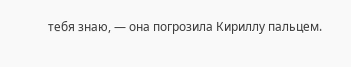тебя знаю, — она погрозила Кириллу пальцем.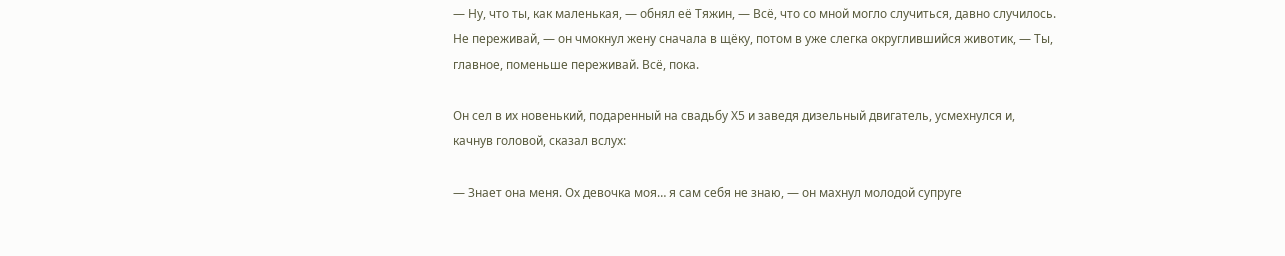— Ну, что ты, как маленькая, — обнял её Тяжин, — Всё, что со мной могло случиться, давно случилось. Не переживай, — он чмокнул жену сначала в щёку, потом в уже слегка округлившийся животик, — Ты, главное, поменьше переживай. Всё, пока.

Он сел в их новенький, подаренный на свадьбу Х5 и заведя дизельный двигатель, усмехнулся и, качнув головой, сказал вслух:

— Знает она меня. Ох девочка моя… я сам себя не знаю, — он махнул молодой супруге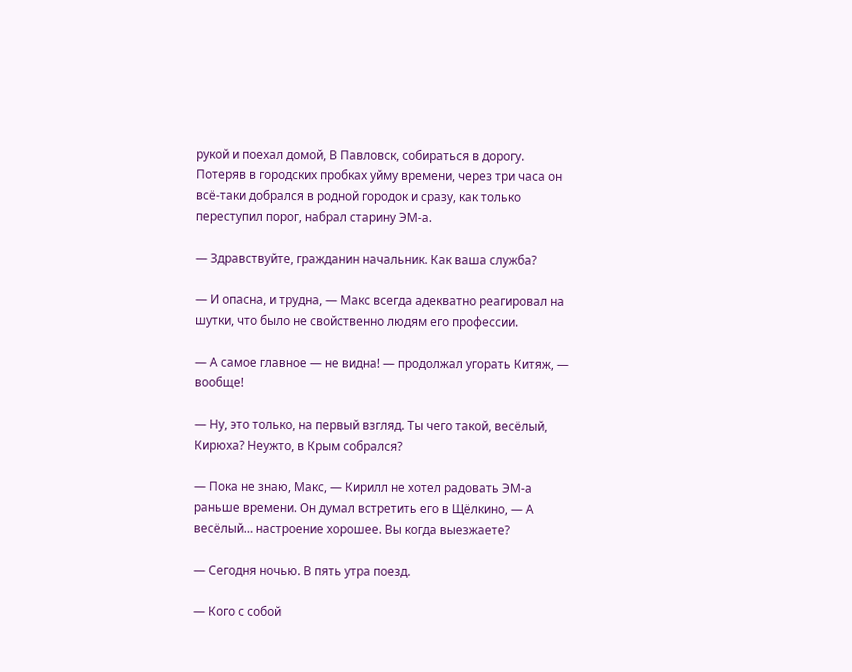рукой и поехал домой, В Павловск, собираться в дорогу. Потеряв в городских пробках уйму времени, через три часа он всё-таки добрался в родной городок и сразу, как только переступил порог, набрал старину ЭМ-а.

— Здравствуйте, гражданин начальник. Как ваша служба?

— И опасна, и трудна, — Макс всегда адекватно реагировал на шутки, что было не свойственно людям его профессии.

— А самое главное — не видна! — продолжал угорать Китяж, — вообще!

— Ну, это только, на первый взгляд. Ты чего такой, весёлый, Кирюха? Неужто, в Крым собрался?

— Пока не знаю, Макс, — Кирилл не хотел радовать ЭМ-а раньше времени. Он думал встретить его в Щёлкино, — А весёлый… настроение хорошее. Вы когда выезжаете?

— Сегодня ночью. В пять утра поезд.

— Кого с собой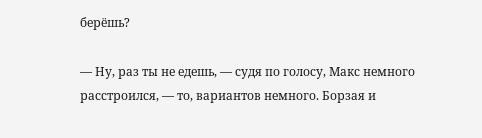берёшь?

— Ну, раз ты не едешь, — судя по голосу, Макс немного расстроился, — то, вариантов немного. Борзая и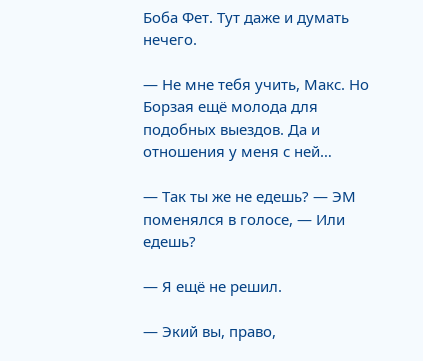Боба Фет. Тут даже и думать нечего.

— Не мне тебя учить, Макс. Но Борзая ещё молода для подобных выездов. Да и отношения у меня с ней…

— Так ты же не едешь? — ЭМ поменялся в голосе, — Или едешь?

— Я ещё не решил.

— Экий вы, право,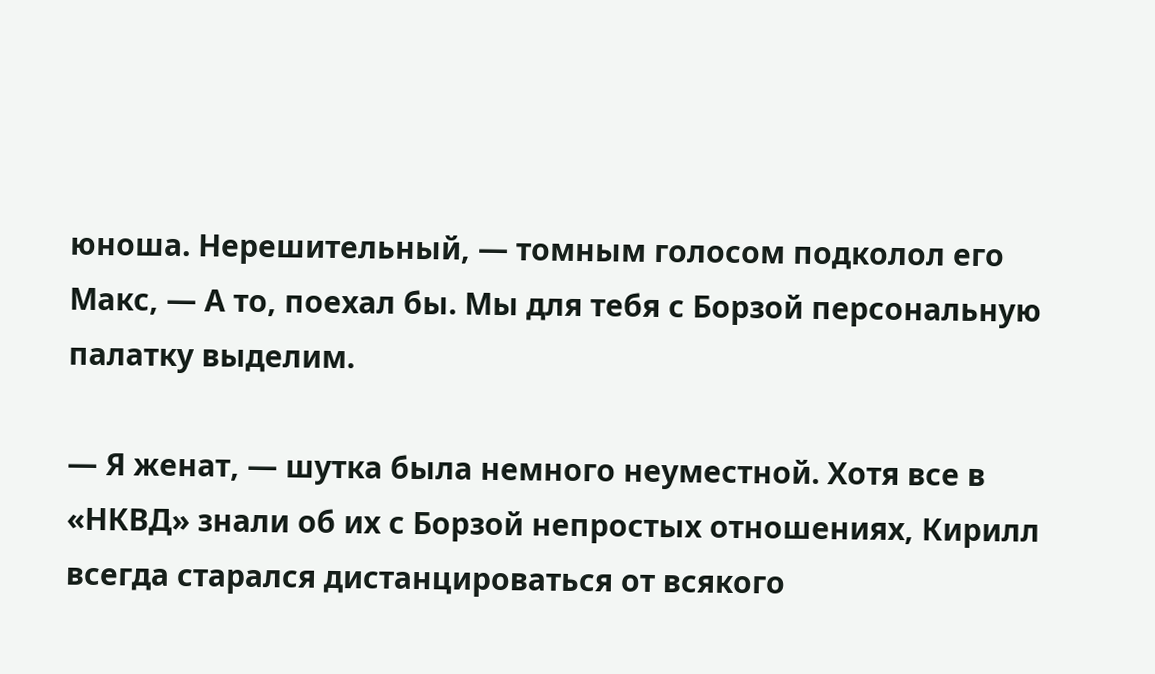юноша. Нерешительный, — томным голосом подколол его Макс, — А то, поехал бы. Мы для тебя с Борзой персональную палатку выделим.

— Я женат, — шутка была немного неуместной. Хотя все в «НКВД» знали об их с Борзой непростых отношениях, Кирилл всегда старался дистанцироваться от всякого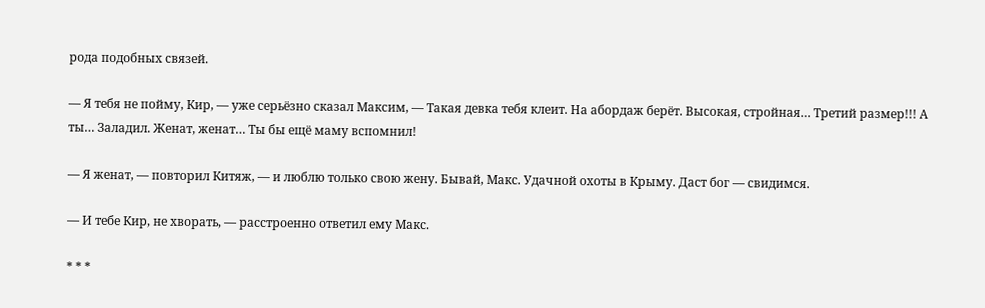рода подобных связей.

— Я тебя не пойму, Кир, — уже серьёзно сказал Максим, — Такая девка тебя клеит. На абордаж берёт. Высокая, стройная… Третий размер!!! А ты… Заладил. Женат, женат… Ты бы ещё маму вспомнил!

— Я женат, — повторил Китяж, — и люблю только свою жену. Бывай, Макс. Удачной охоты в Крыму. Даст бог — свидимся.

— И тебе Кир, не хворать, — расстроенно ответил ему Макс.

* * *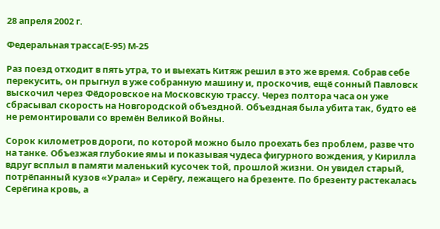28 апреля 2002 г.

Федеральная трасса(Е-95) М-25

Раз поезд отходит в пять утра, то и выехать Китяж решил в это же время. Собрав себе перекусить, он прыгнул в уже собранную машину и, проскочив, ещё сонный Павловск выскочил через Фёдоровское на Московскую трассу. Через полтора часа он уже сбрасывал скорость на Новгородской объездной. Объездная была убита так, будто её не ремонтировали со времён Великой Войны.

Сорок километров дороги, по которой можно было проехать без проблем, разве что на танке. Объезжая глубокие ямы и показывая чудеса фигурного вождения, у Кирилла вдруг всплыл в памяти маленький кусочек той, прошлой жизни. Он увидел старый, потрёпанный кузов «Урала» и Серёгу, лежащего на брезенте. По брезенту растекалась Серёгина кровь, а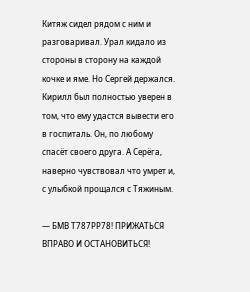Китяж сидел рядом с ним и разговаривал. Урал кидало из стороны в сторону на каждой кочке и яме. Но Сергей держался. Кирилл был полностью уверен в том, что ему удастся вывести его в госпиталь. Он, по любому спасёт своего друга. А Серёга, наверно чувствовал что умрет и, с улыбкой прощался с Тяжиным.

— БМВ Т787РР78! ПРИЖАТЬСЯ ВПРАВО И ОСТАНОВИТЬСЯ!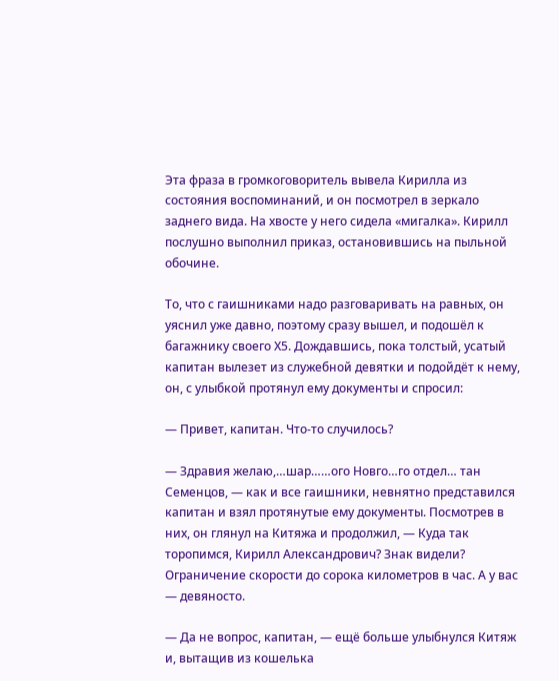Эта фраза в громкоговоритель вывела Кирилла из состояния воспоминаний, и он посмотрел в зеркало заднего вида. На хвосте у него сидела «мигалка». Кирилл послушно выполнил приказ, остановившись на пыльной обочине.

То, что с гаишниками надо разговаривать на равных, он уяснил уже давно, поэтому сразу вышел, и подошёл к багажнику своего Х5. Дождавшись, пока толстый, усатый капитан вылезет из служебной девятки и подойдёт к нему, он, с улыбкой протянул ему документы и спросил:

— Привет, капитан. Что-то случилось?

— Здравия желаю,…шар……ого Новго…го отдел… тан Семенцов, — как и все гаишники, невнятно представился капитан и взял протянутые ему документы. Посмотрев в них, он глянул на Китяжа и продолжил, — Куда так торопимся, Кирилл Александрович? Знак видели? Ограничение скорости до сорока километров в час. А у вас — девяносто.

— Да не вопрос, капитан, — ещё больше улыбнулся Китяж и, вытащив из кошелька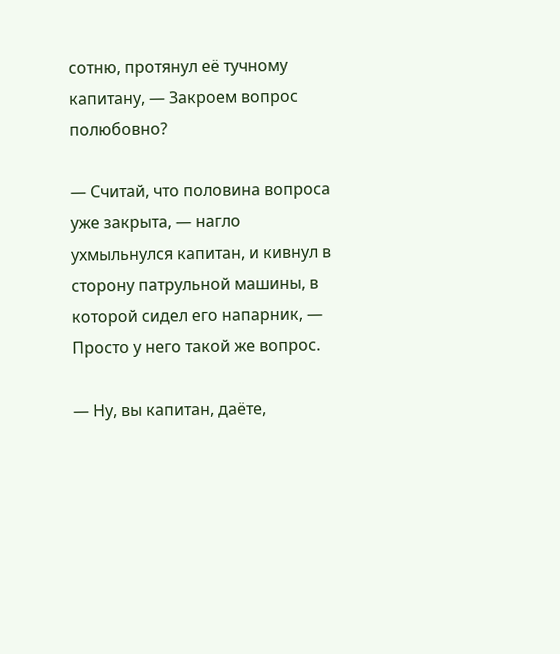сотню, протянул её тучному капитану, — Закроем вопрос полюбовно?

— Считай, что половина вопроса уже закрыта, — нагло ухмыльнулся капитан, и кивнул в сторону патрульной машины, в которой сидел его напарник, — Просто у него такой же вопрос.

— Ну, вы капитан, даёте,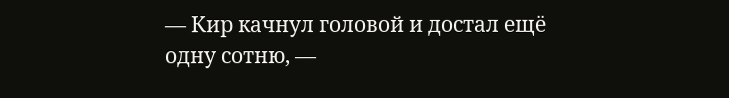— Кир качнул головой и достал ещё одну сотню, —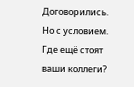Договорились. Но с условием. Где ещё стоят ваши коллеги?